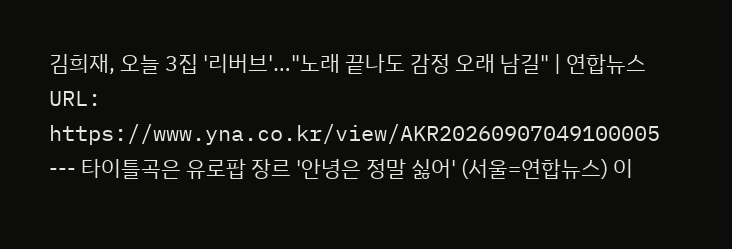김희재, 오늘 3집 '리버브'…"노래 끝나도 감정 오래 남길" | 연합뉴스 URL: https://www.yna.co.kr/view/AKR20260907049100005 --- 타이틀곡은 유로팝 장르 '안녕은 정말 싫어' (서울=연합뉴스) 이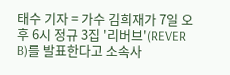태수 기자 = 가수 김희재가 7일 오후 6시 정규 3집 '리버브'(REVER B)를 발표한다고 소속사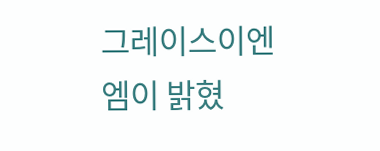그레이스이엔엠이 밝혔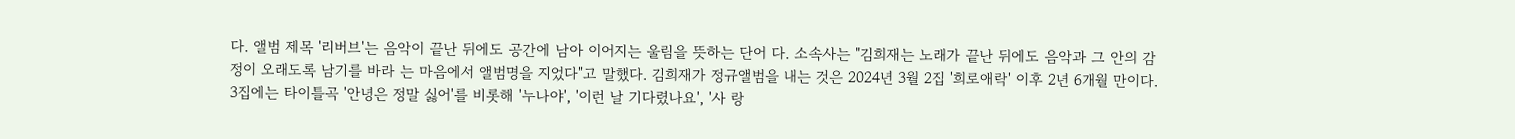다. 앨범 제목 '리버브'는 음악이 끝난 뒤에도 공간에 남아 이어지는 울림을 뜻하는 단어 다. 소속사는 "김희재는 노래가 끝난 뒤에도 음악과 그 안의 감정이 오래도록 남기를 바라 는 마음에서 앨범명을 지었다"고 말했다. 김희재가 정규앨범을 내는 것은 2024년 3월 2집 '희로애락' 이후 2년 6개월 만이다. 3집에는 타이틀곡 '안녕은 정말 싫어'를 비롯해 '누나야', '이런 날 기다렸나요', '사 랑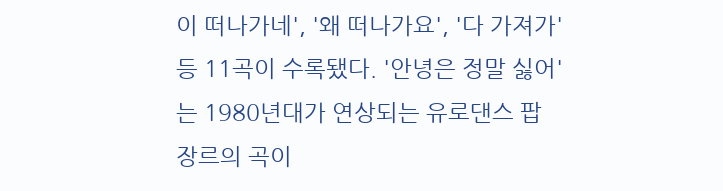이 떠나가네', '왜 떠나가요', '다 가져가' 등 11곡이 수록됐다. '안녕은 정말 싫어'는 1980년대가 연상되는 유로댄스 팝 장르의 곡이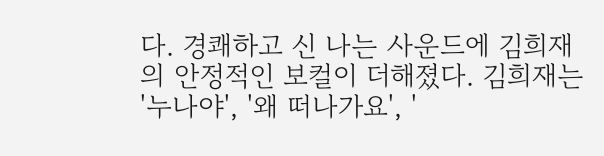다. 경쾌하고 신 나는 사운드에 김희재의 안정적인 보컬이 더해졌다. 김희재는 '누나야', '왜 떠나가요', '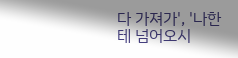다 가져가', '나한테 넘어오시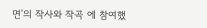면'의 작사와 작곡 에 참여했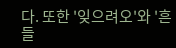다. 또한 '잊으려오'와 '흔들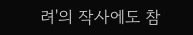려'의 작사에도 참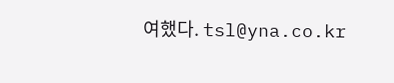여했다. tsl@yna.co.kr